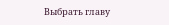Выбрать главу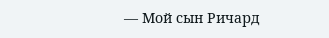— Мой сын Ричард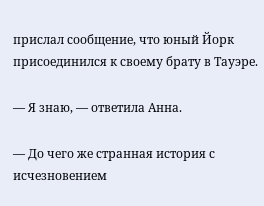прислал сообщение, что юный Йорк присоединился к своему брату в Тауэре.

— Я знаю, — ответила Анна.

— До чего же странная история с исчезновением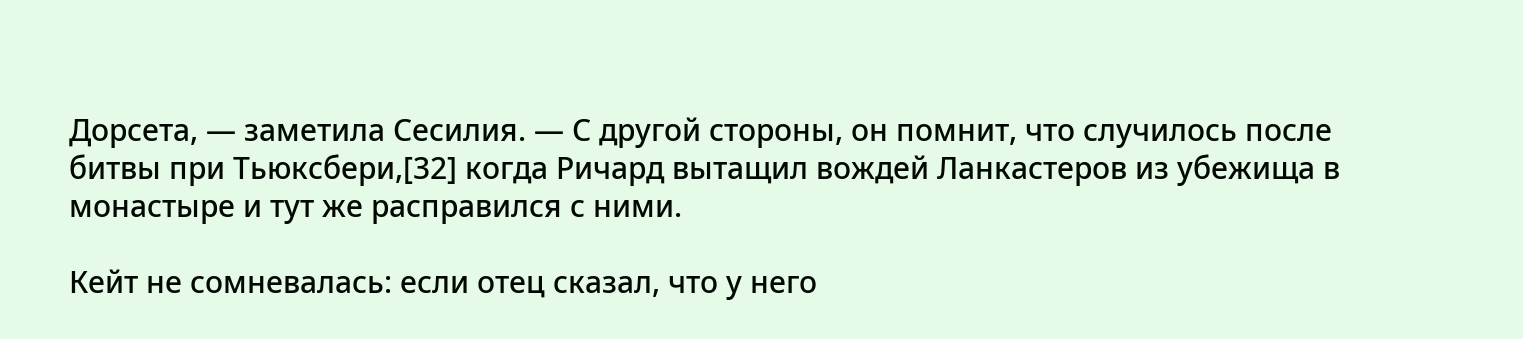Дорсета, — заметила Сесилия. — С другой стороны, он помнит, что случилось после битвы при Тьюксбери,[32] когда Ричард вытащил вождей Ланкастеров из убежища в монастыре и тут же расправился с ними.

Кейт не сомневалась: если отец сказал, что у него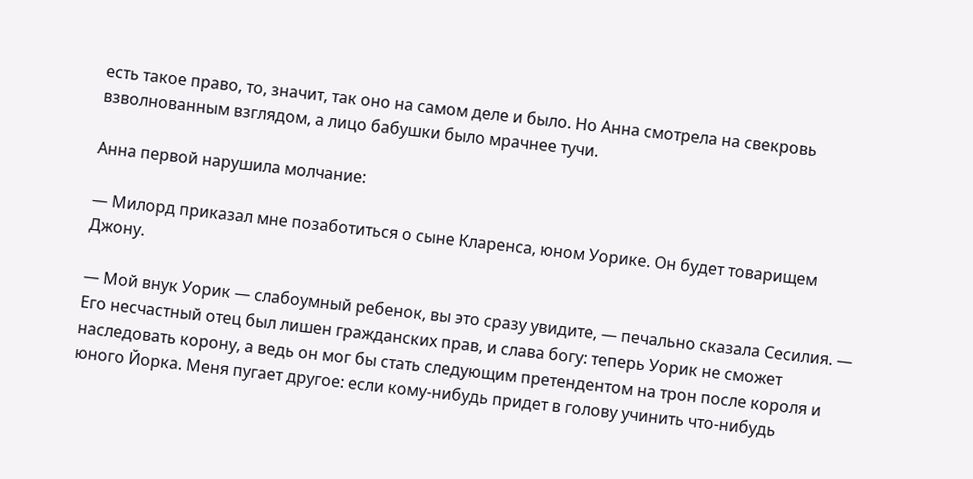есть такое право, то, значит, так оно на самом деле и было. Но Анна смотрела на свекровь взволнованным взглядом, а лицо бабушки было мрачнее тучи.

Анна первой нарушила молчание:

— Милорд приказал мне позаботиться о сыне Кларенса, юном Уорике. Он будет товарищем Джону.

— Мой внук Уорик — слабоумный ребенок, вы это сразу увидите, — печально сказала Сесилия. — Его несчастный отец был лишен гражданских прав, и слава богу: теперь Уорик не сможет наследовать корону, а ведь он мог бы стать следующим претендентом на трон после короля и юного Йорка. Меня пугает другое: если кому-нибудь придет в голову учинить что-нибудь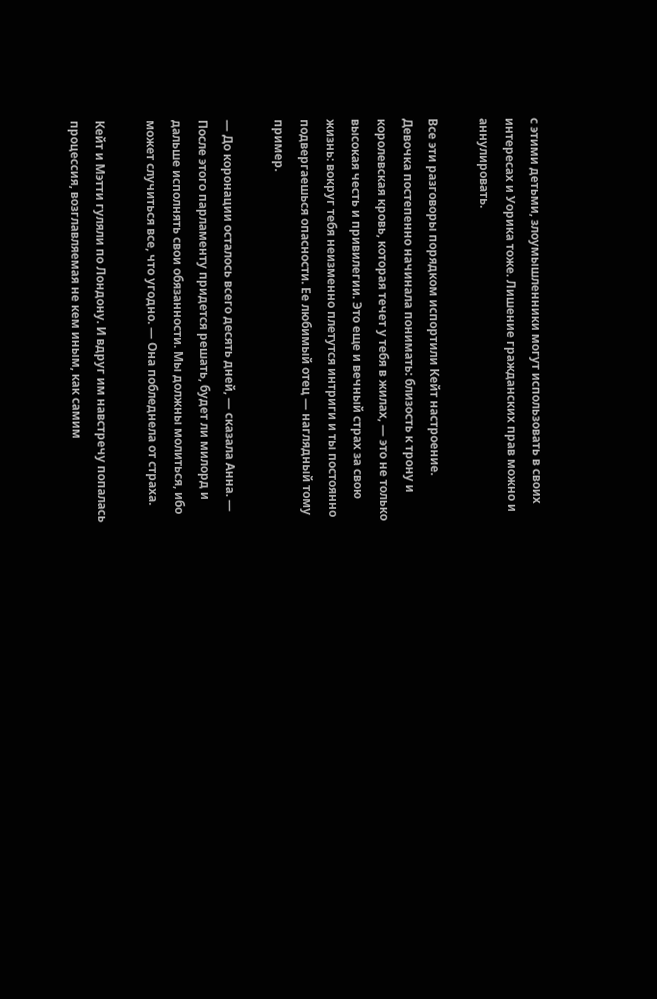с этими детьми, злоумышленники могут использовать в своих интересах и Уорика тоже. Лишение гражданских прав можно и аннулировать.

Все эти разговоры порядком испортили Кейт настроение. Девочка постепенно начинала понимать: близость к трону и королевская кровь, которая течет у тебя в жилах, — это не только высокая честь и привилегии. Это еще и вечный страх за свою жизнь: вокруг тебя неизменно плетутся интриги и ты постоянно подвергаешься опасности. Ее любимый отец — наглядный тому пример.

— До коронации осталось всего десять дней, — сказала Анна. — После этого парламенту придется решать, будет ли милорд и дальше исполнять свои обязанности. Мы должны молиться, ибо может случиться все, что угодно. — Она побледнела от страха.

Кейт и Мэтти гуляли по Лондону. И вдруг им навстречу попалась процессия, возглавляемая не кем иным, как самим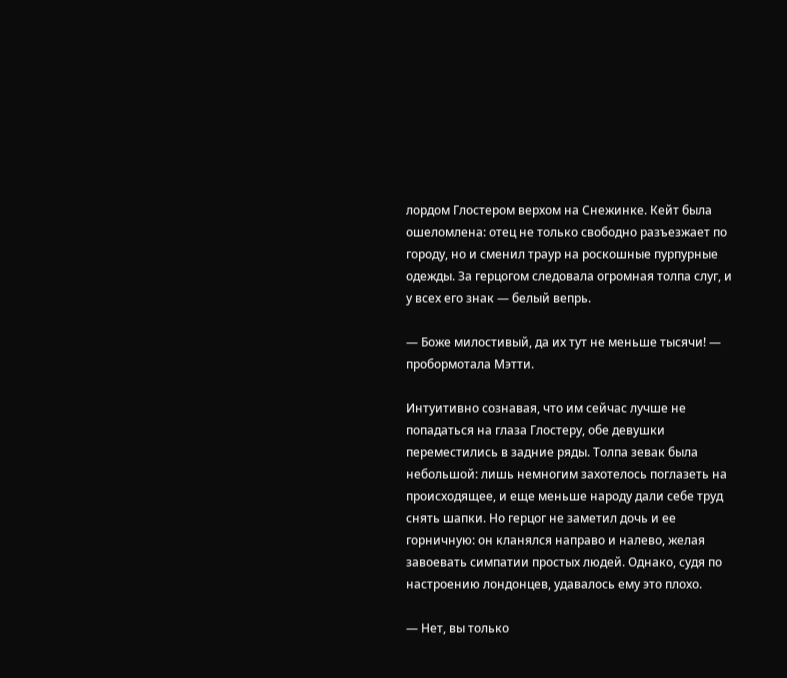лордом Глостером верхом на Снежинке. Кейт была ошеломлена: отец не только свободно разъезжает по городу, но и сменил траур на роскошные пурпурные одежды. За герцогом следовала огромная толпа слуг, и у всех его знак — белый вепрь.

— Боже милостивый, да их тут не меньше тысячи! — пробормотала Мэтти.

Интуитивно сознавая, что им сейчас лучше не попадаться на глаза Глостеру, обе девушки переместились в задние ряды. Толпа зевак была небольшой: лишь немногим захотелось поглазеть на происходящее, и еще меньше народу дали себе труд снять шапки. Но герцог не заметил дочь и ее горничную: он кланялся направо и налево, желая завоевать симпатии простых людей. Однако, судя по настроению лондонцев, удавалось ему это плохо.

— Нет, вы только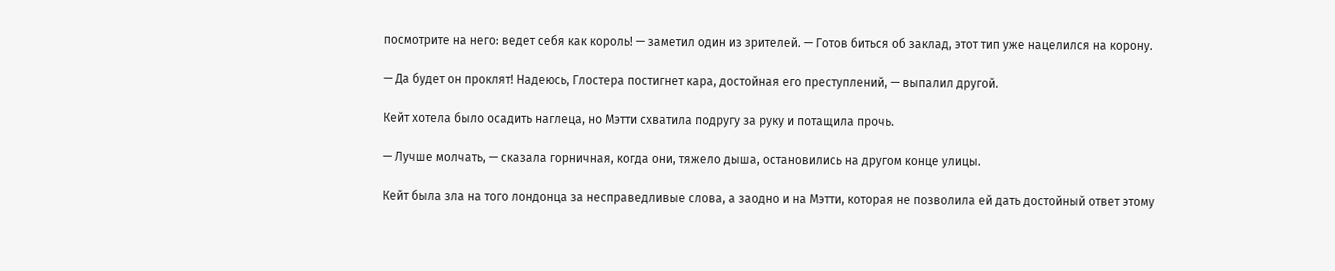посмотрите на него: ведет себя как король! — заметил один из зрителей. — Готов биться об заклад, этот тип уже нацелился на корону.

— Да будет он проклят! Надеюсь, Глостера постигнет кара, достойная его преступлений, — выпалил другой.

Кейт хотела было осадить наглеца, но Мэтти схватила подругу за руку и потащила прочь.

— Лучше молчать, — сказала горничная, когда они, тяжело дыша, остановились на другом конце улицы.

Кейт была зла на того лондонца за несправедливые слова, а заодно и на Мэтти, которая не позволила ей дать достойный ответ этому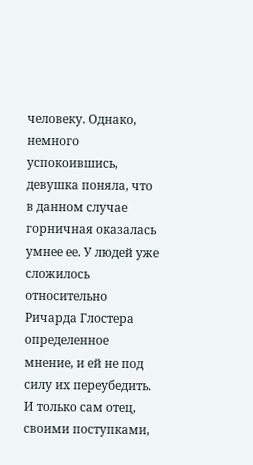человеку. Однако, немного успокоившись, девушка поняла, что в данном случае горничная оказалась умнее ее. У людей уже сложилось относительно Ричарда Глостера определенное мнение, и ей не под силу их переубедить. И только сам отец, своими поступками,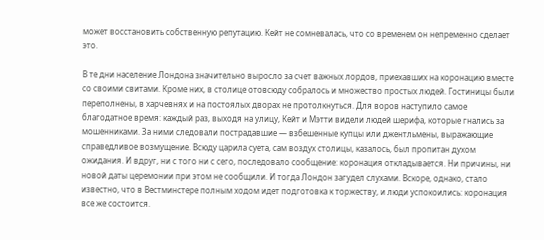может восстановить собственную репутацию. Кейт не сомневалась, что со временем он непременно сделает это.

В те дни население Лондона значительно выросло за счет важных лордов, приехавших на коронацию вместе со своими свитами. Кроме них, в столице отовсюду собралось и множество простых людей. Гостиницы были переполнены, в харчевнях и на постоялых дворах не протолкнуться. Для воров наступило самое благодатное время: каждый раз, выходя на улицу, Кейт и Мэтти видели людей шерифа, которые гнались за мошенниками. За ними следовали пострадавшие — взбешенные купцы или джентльмены, выражающие справедливое возмущение. Всюду царила суета, сам воздух столицы, казалось, был пропитан духом ожидания. И вдруг, ни с того ни с сего, последовало сообщение: коронация откладывается. Ни причины, ни новой даты церемонии при этом не сообщили. И тогда Лондон загудел слухами. Вскоре, однако, стало известно, что в Вестминстере полным ходом идет подготовка к торжеству, и люди успокоились: коронация все же состоится.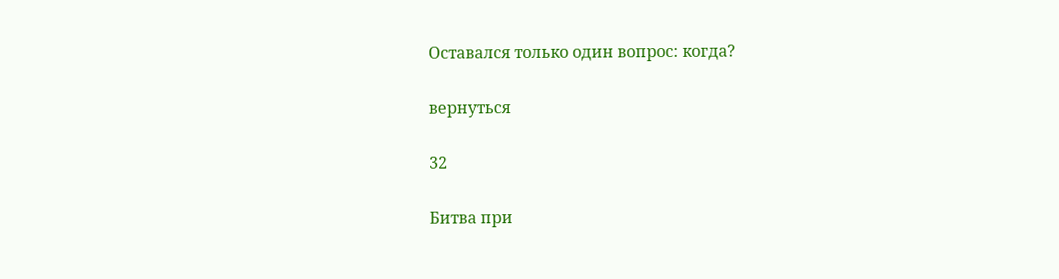Оставался только один вопрос: когда?

вернуться

32

Битва при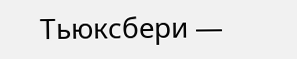Тьюксбери —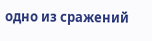одно из сражений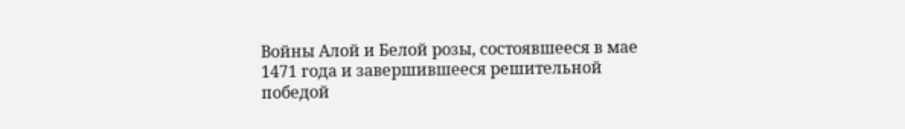Войны Алой и Белой розы, состоявшееся в мае 1471 года и завершившееся решительной победой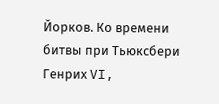Йорков. Ко времени битвы при Тьюксбери Генрих VI,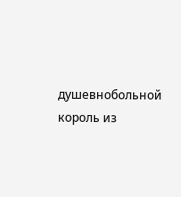душевнобольной король из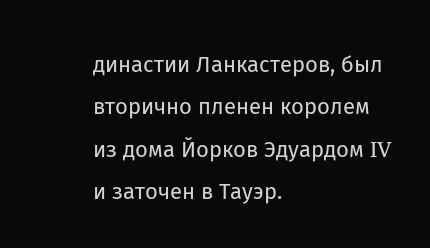династии Ланкастеров, был вторично пленен королем из дома Йорков Эдуардом IV и заточен в Тауэр.